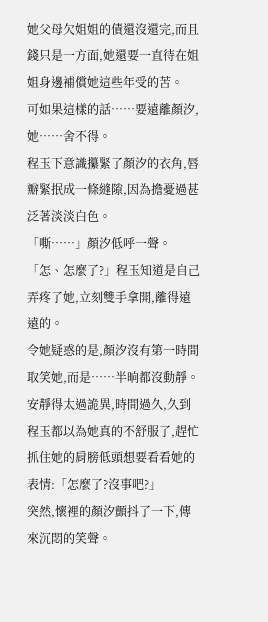她父母欠姐姐的債還沒還完,而且錢只是一方面,她還要一直待在姐姐身邊補償她這些年受的苦。
可如果這樣的話……要遠離顏汐,她……舍不得。
程玉下意識攥緊了顏汐的衣角,唇瓣緊抿成一條縫隙,因為擔憂過甚泛著淡淡白色。
「嘶……」顏汐低呼一聲。
「怎、怎麼了?」程玉知道是自己弄疼了她,立刻雙手拿開,離得遠遠的。
令她疑惑的是,顏汐沒有第一時間取笑她,而是……半晌都沒動靜。
安靜得太過詭異,時間過久,久到程玉都以為她真的不舒服了,趕忙抓住她的肩膀低頭想要看看她的表情:「怎麼了?沒事吧?」
突然,懷裡的顏汐顫抖了一下,傳來沉悶的笑聲。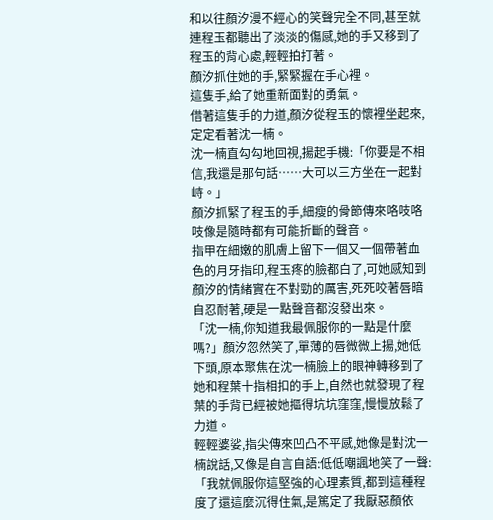和以往顏汐漫不經心的笑聲完全不同,甚至就連程玉都聽出了淡淡的傷感,她的手又移到了程玉的背心處,輕輕拍打著。
顏汐抓住她的手,緊緊握在手心裡。
這隻手,給了她重新面對的勇氣。
借著這隻手的力道,顏汐從程玉的懷裡坐起來,定定看著沈一楠。
沈一楠直勾勾地回視,揚起手機:「你要是不相信,我還是那句話……大可以三方坐在一起對峙。」
顏汐抓緊了程玉的手,細瘦的骨節傳來咯吱咯吱像是隨時都有可能折斷的聲音。
指甲在細嫩的肌膚上留下一個又一個帶著血色的月牙指印,程玉疼的臉都白了,可她感知到顏汐的情緒實在不對勁的厲害,死死咬著唇暗自忍耐著,硬是一點聲音都沒發出來。
「沈一楠,你知道我最佩服你的一點是什麼嗎?」顏汐忽然笑了,單薄的唇微微上揚,她低下頭,原本聚焦在沈一楠臉上的眼神轉移到了她和程葉十指相扣的手上,自然也就發現了程葉的手背已經被她摳得坑坑窪窪,慢慢放鬆了力道。
輕輕婆娑,指尖傳來凹凸不平感,她像是對沈一楠說話,又像是自言自語:低低嘲諷地笑了一聲:「我就佩服你這堅強的心理素質,都到這種程度了還這麼沉得住氣,是篤定了我厭惡顏依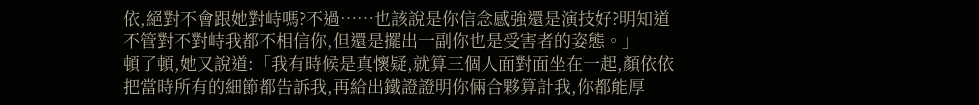依,絕對不會跟她對峙嗎?不過……也該說是你信念感強還是演技好?明知道不管對不對峙我都不相信你,但還是擺出一副你也是受害者的姿態。」
頓了頓,她又說道:「我有時候是真懷疑,就算三個人面對面坐在一起,顏依依把當時所有的細節都告訴我,再給出鐵證證明你倆合夥算計我,你都能厚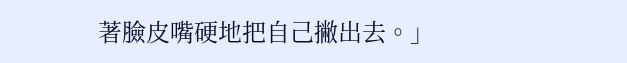著臉皮嘴硬地把自己撇出去。」